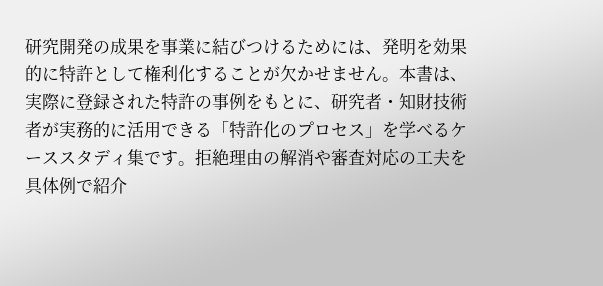研究開発の成果を事業に結びつけるためには、発明を効果的に特許として権利化することが欠かせません。本書は、実際に登録された特許の事例をもとに、研究者・知財技術者が実務的に活用できる「特許化のプロセス」を学べるケーススタディ集です。拒絶理由の解消や審査対応の工夫を具体例で紹介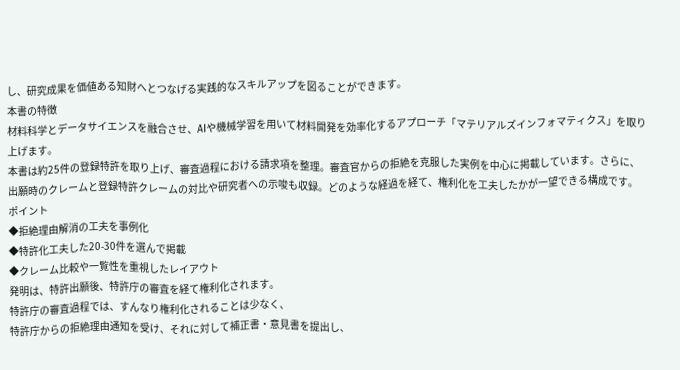し、研究成果を価値ある知財へとつなげる実践的なスキルアップを図ることができます。
本書の特徴
材料科学とデータサイエンスを融合させ、AIや機械学習を用いて材料開発を効率化するアプローチ「マテリアルズインフォマティクス」を取り上げます。
本書は約25件の登録特許を取り上げ、審査過程における請求項を整理。審査官からの拒絶を克服した実例を中心に掲載しています。さらに、出願時のクレームと登録特許クレームの対比や研究者への示唆も収録。どのような経過を経て、権利化を工夫したかが一望できる構成です。
ポイント
◆拒絶理由解消の工夫を事例化
◆特許化工夫した20-30件を選んで掲載
◆クレーム比較や一覧性を重視したレイアウト
発明は、特許出願後、特許庁の審査を経て権利化されます。
特許庁の審査過程では、すんなり権利化されることは少なく、
特許庁からの拒絶理由通知を受け、それに対して補正書・意見書を提出し、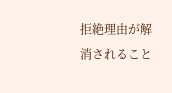拒絶理由が解消されること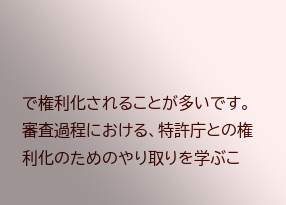で権利化されることが多いです。
審査過程における、特許庁との権利化のためのやり取りを学ぶこ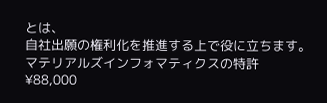とは、
自社出願の権利化を推進する上で役に立ちます。
マテリアルズインフォマティクスの特許
¥88,000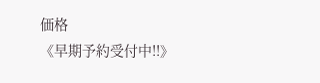価格
《早期予約受付中!!》